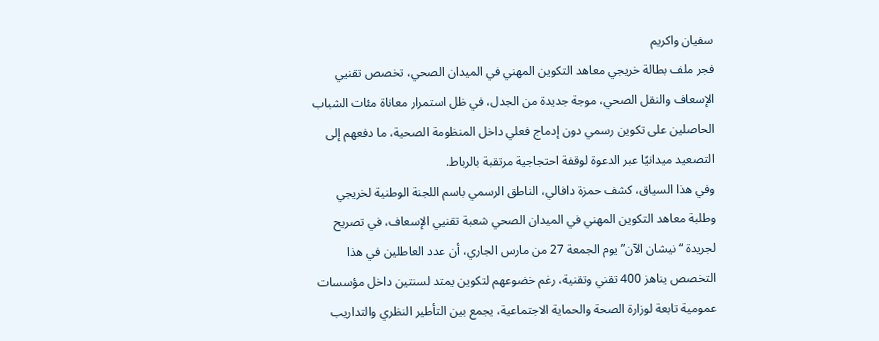سفيان واكريم
فجر ملف بطالة خريجي معاهد التكوين المهني في الميدان الصحي، تخصص تقنيي الإسعاف والنقل الصحي، موجة جديدة من الجدل، في ظل استمرار معاناة مئات الشباب الحاصلين على تكوين رسمي دون إدماج فعلي داخل المنظومة الصحية، ما دفعهم إلى التصعيد ميدانيًا عبر الدعوة لوقفة احتجاجية مرتقبة بالرباط.
وفي هذا السياق، كشف حمزة دافالي، الناطق الرسمي باسم اللجنة الوطنية لخريجي وطلبة معاهد التكوين المهني في الميدان الصحي شعبة تقنيي الإسعاف، في تصريح لجريدة “نيشان الآن” يوم الجمعة 27 من مارس الجاري، أن عدد العاطلين في هذا التخصص يناهز 400 تقني وتقنية، رغم خضوعهم لتكوين يمتد لسنتين داخل مؤسسات عمومية تابعة لوزارة الصحة والحماية الاجتماعية، يجمع بين التأطير النظري والتداريب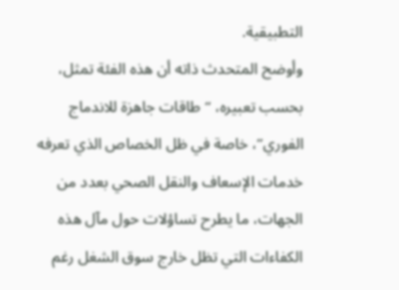التطبيقية.
وأوضح المتحدث ذاته أن هذه الفئة تمثل، بحسب تعبيره، “طاقات جاهزة للاندماج الفوري”، خاصة في ظل الخصاص الذي تعرفه خدمات الإسعاف والنقل الصحي بعدد من الجهات، ما يطرح تساؤلات حول مآل هذه الكفاءات التي تظل خارج سوق الشغل رغم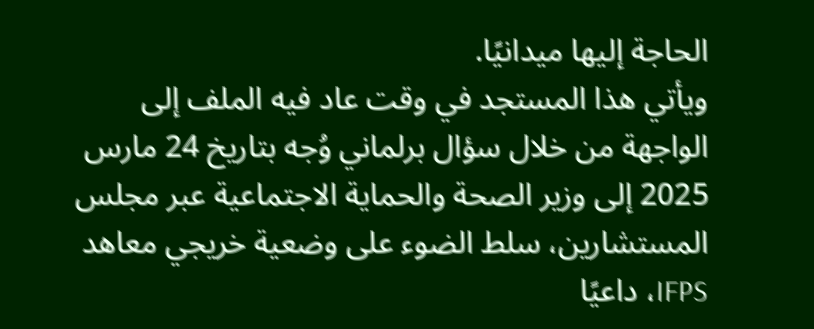الحاجة إليها ميدانيًا.
ويأتي هذا المستجد في وقت عاد فيه الملف إلى الواجهة من خلال سؤال برلماني وُجه بتاريخ 24 مارس 2025 إلى وزير الصحة والحماية الاجتماعية عبر مجلس المستشارين، سلط الضوء على وضعية خريجي معاهد IFPS، داعيًا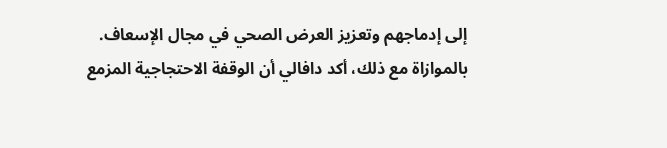إلى إدماجهم وتعزيز العرض الصحي في مجال الإسعاف.
بالموازاة مع ذلك، أكد دافالي أن الوقفة الاحتجاجية المزمع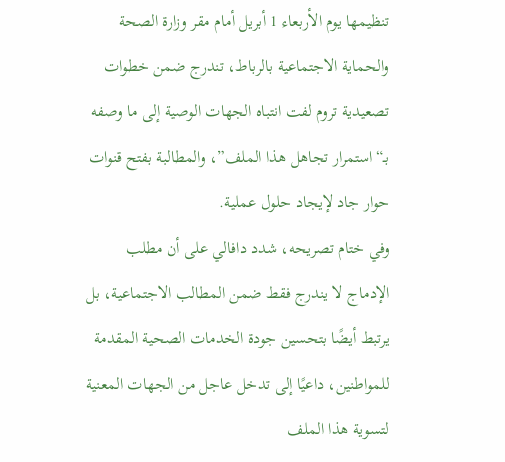تنظيمها يوم الأربعاء 1 أبريل أمام مقر وزارة الصحة والحماية الاجتماعية بالرباط، تندرج ضمن خطوات تصعيدية تروم لفت انتباه الجهات الوصية إلى ما وصفه بـ“استمرار تجاهل هذا الملف”، والمطالبة بفتح قنوات حوار جاد لإيجاد حلول عملية.
وفي ختام تصريحه، شدد دافالي على أن مطلب الإدماج لا يندرج فقط ضمن المطالب الاجتماعية، بل يرتبط أيضًا بتحسين جودة الخدمات الصحية المقدمة للمواطنين، داعيًا إلى تدخل عاجل من الجهات المعنية لتسوية هذا الملف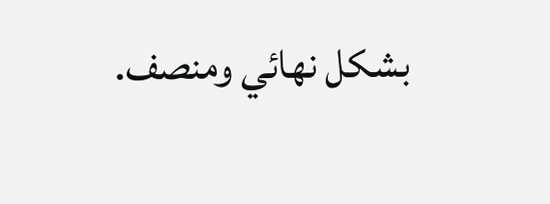بشكل نهائي ومنصف.